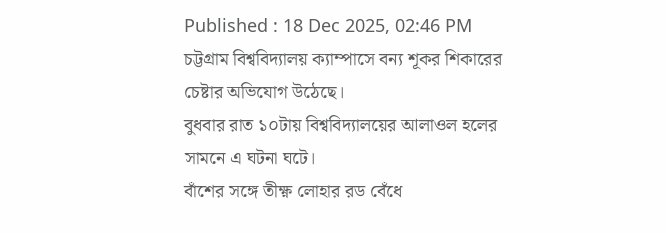Published : 18 Dec 2025, 02:46 PM
চট্টগ্রাম বিশ্ববিদ্যালয় ক্যাম্পাসে বন্য শূকর শিকারের চেষ্টার অভিযোগ উঠেছে।
বুধবার রাত ১০টায় বিশ্ববিদ্যালয়ের আলাওল হলের সামনে এ ঘটনা ঘটে।
বাঁশের সঙ্গে তীক্ষ্ণ লোহার রড বেঁধে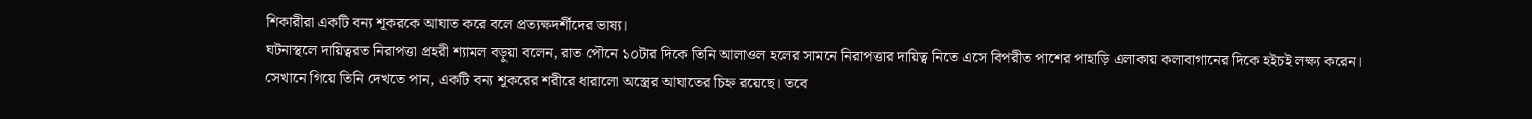শিকারীরা একটি বন্য শূকরকে আঘাত করে বলে প্রত্যক্ষদর্শীদের ভাষ্য।
ঘটনাস্থলে দায়িত্বরত নিরাপত্তা প্রহরী শ্যামল বড়ুয়া বলেন, রাত পৌনে ১০টার দিকে তিনি আলাওল হলের সামনে নিরাপত্তার দায়িত্ব নিতে এসে বিপরীত পাশের পাহাড়ি এলাকায় কলাবাগানের দিকে হইচই লক্ষ্য করেন।
সেখানে গিয়ে তিনি দেখতে পান, একটি বন্য শূকরের শরীরে ধারালো অস্ত্রের আঘাতের চিহ্ন রয়েছে। তবে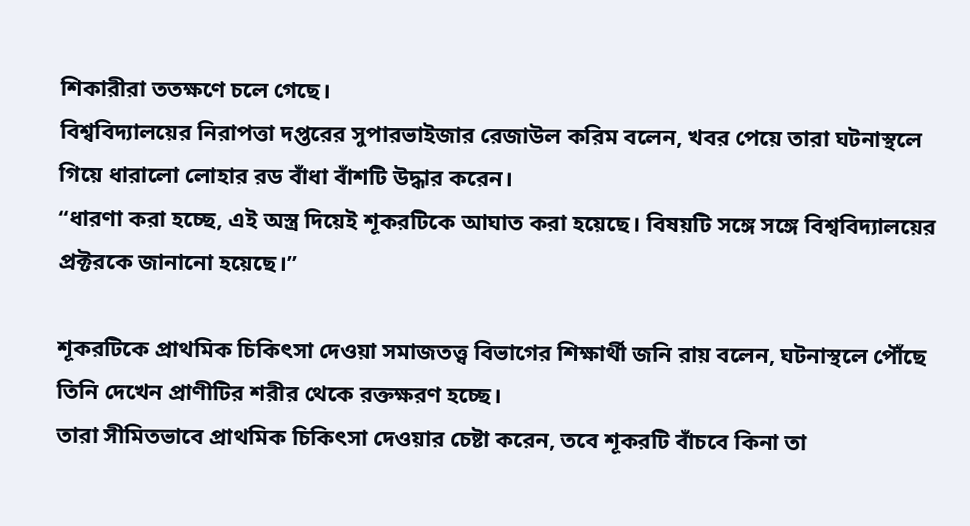শিকারীরা ততক্ষণে চলে গেছে।
বিশ্ববিদ্যালয়ের নিরাপত্তা দপ্তরের সুপারভাইজার রেজাউল করিম বলেন, খবর পেয়ে তারা ঘটনাস্থলে গিয়ে ধারালো লোহার রড বাঁধা বাঁশটি উদ্ধার করেন।
“ধারণা করা হচ্ছে, এই অস্ত্র দিয়েই শূকরটিকে আঘাত করা হয়েছে। বিষয়টি সঙ্গে সঙ্গে বিশ্ববিদ্যালয়ের প্রক্টরকে জানানো হয়েছে।”

শূকরটিকে প্রাথমিক চিকিৎসা দেওয়া সমাজতত্ত্ব বিভাগের শিক্ষার্থী জনি রায় বলেন, ঘটনাস্থলে পৌঁছে তিনি দেখেন প্রাণীটির শরীর থেকে রক্তক্ষরণ হচ্ছে।
তারা সীমিতভাবে প্রাথমিক চিকিৎসা দেওয়ার চেষ্টা করেন, তবে শূকরটি বাঁচবে কিনা তা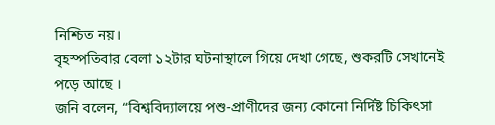নিশ্চিত নয়।
বৃহস্পতিবার বেলা ১২টার ঘটনাস্থালে গিয়ে দেখা গেছে, শুকরটি সেখানেই পড়ে আছে ।
জনি বলেন, “বিশ্ববিদ্যালয়ে পশু-প্রাণীদের জন্য কোনো নির্দিষ্ট চিকিৎসা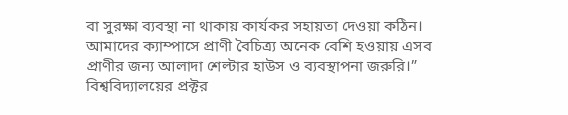বা সুরক্ষা ব্যবস্থা না থাকায় কার্যকর সহায়তা দেওয়া কঠিন। আমাদের ক্যাম্পাসে প্রাণী বৈচিত্র্য অনেক বেশি হওয়ায় এসব প্রাণীর জন্য আলাদা শেল্টার হাউস ও ব্যবস্থাপনা জরুরি।”
বিশ্ববিদ্যালয়ের প্রক্টর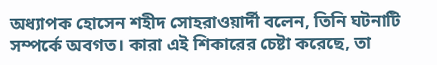অধ্যাপক হোসেন শহীদ সোহরাওয়ার্দী বলেন, তিনি ঘটনাটি সম্পর্কে অবগত। কারা এই শিকারের চেষ্টা করেছে, তা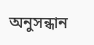অনুসন্ধান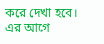করে দেখা হবে।
এর আগে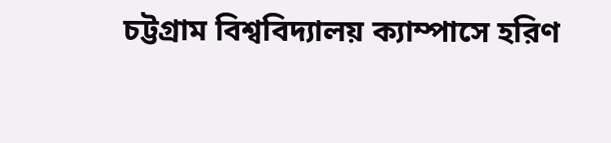চট্টগ্রাম বিশ্ববিদ্যালয় ক্যাম্পাসে হরিণ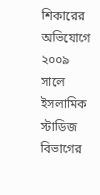শিকারের অভিযোগে ২০০৯ সালে ইসলামিক স্টাডিজ বিভাগের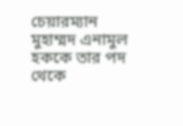চেয়ারম্যান মুহাম্মদ এনামুল হককে তার পদ থেকে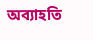অব্যাহতি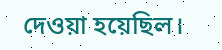দেওয়া হয়েছিল।